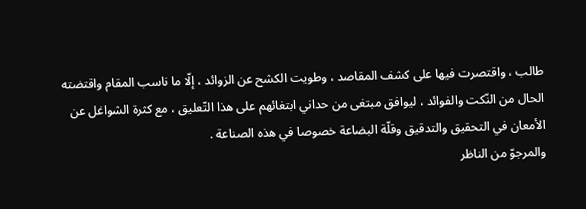طالب ، واقتصرت فيها على كشف المقاصد ، وطويت الكشح عن الزوائد ، إلّا ما ناسب المقام واقتضته الحال من النّكت والفوائد ، ليوافق مبتغى من حداني ابتغائهم على هذا التّعليق ، مع كثرة الشواغل عن الأمعان في التحقيق والتدقيق وقلّة البضاعة خصوصا في هذه الصناعة .
والمرجوّ من الناظر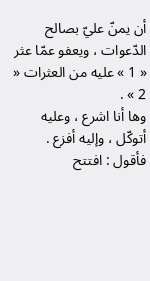أن يمنّ عليّ بصالح الدّعوات ، ويعفو عمّا عثر « 1 » عليه من العثرات « 2 » .
وها أنا اشرع ، وعليه أتوكّل ، وإليه أفزع .
فأقول : افتتح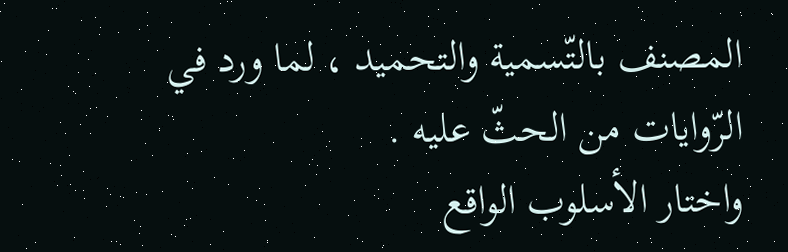المصنف بالتّسمية والتحميد ، لما ورد في الرّوايات من الحثّ عليه .
واختار الأسلوب الواقع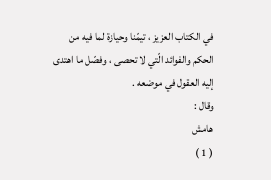في الكتاب العزيز ، تيمّنا وحيازة لما فيه من الحكم والفوائد الّتي لا تحصى ، وفصّل ما اهتدى إليه العقول في موضعه .
وقال :
هامش
( 1 )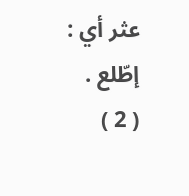عثر أي : إطّلع .
( 2 )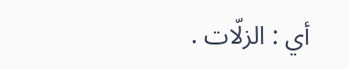أي : الزلّات .